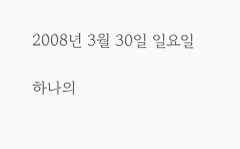2008년 3월 30일 일요일

하나의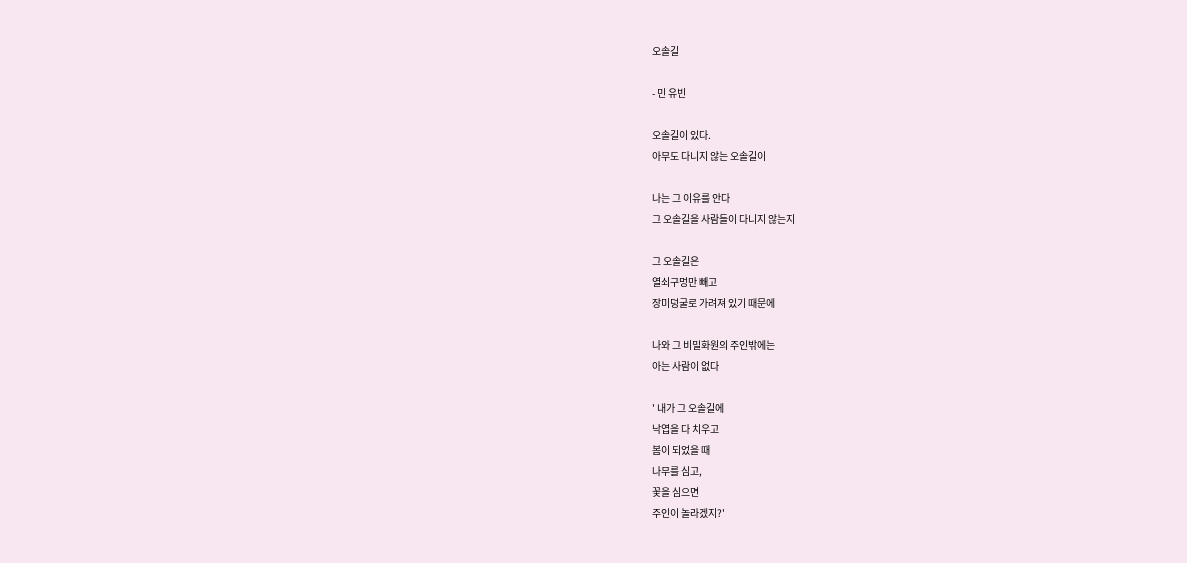오솔길

- 민 유빈

오솔길이 있다.
아무도 다니지 않는 오솔길이

나는 그 이유를 안다
그 오솔길을 사람들이 다니지 않는지

그 오솔길은
열쇠구멍만 빼고
장미덩굴로 가려져 있기 때문에

나와 그 비밀화원의 주인밖에는
아는 사람이 없다

' 내가 그 오솔길에
낙엽을 다 치우고
봄이 되었을 때
나무를 심고,
꽃을 심으면
주인이 놀라겠지?'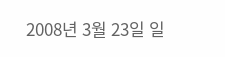2008년 3월 23일 일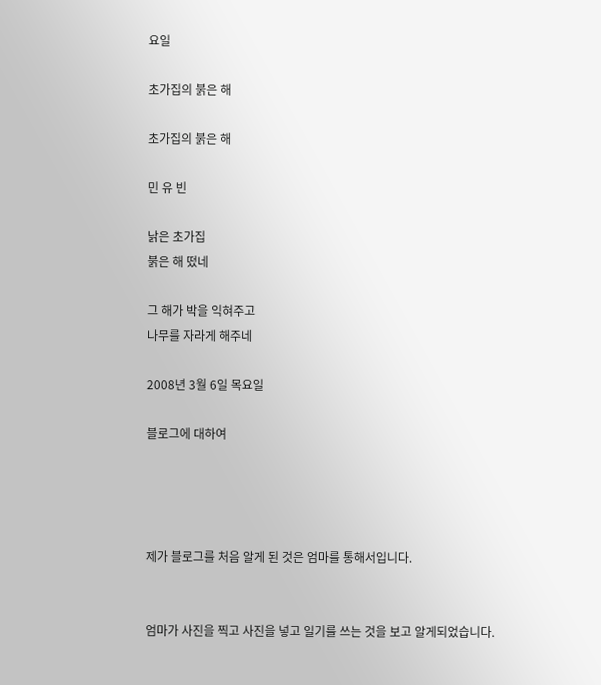요일

초가집의 붉은 해

초가집의 붉은 해

민 유 빈

낡은 초가집
붉은 해 떴네

그 해가 박을 익혀주고
나무를 자라게 해주네

2008년 3월 6일 목요일

블로그에 대하여




제가 블로그를 처음 알게 된 것은 엄마를 통해서입니다.


엄마가 사진을 찍고 사진을 넣고 일기를 쓰는 것을 보고 알게되었습니다.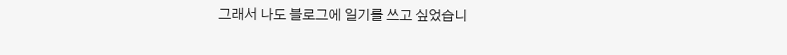그래서 나도 블로그에 일기를 쓰고 싶었습니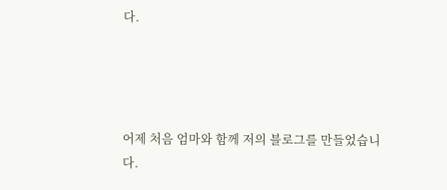다.




어제 처음 엄마와 함께 저의 블로그를 만들었습니다.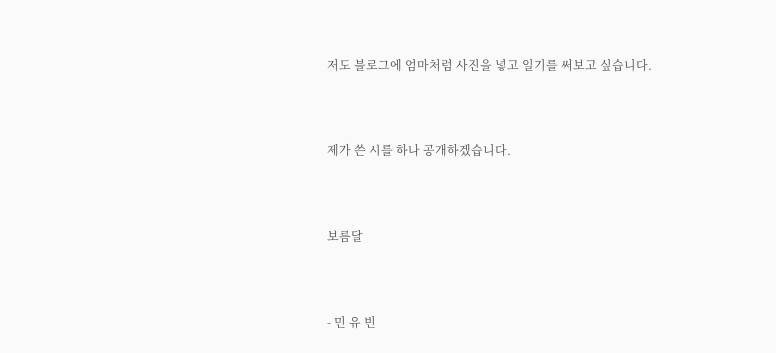저도 블로그에 엄마처럼 사진을 넣고 일기를 써보고 싶습니다.




제가 쓴 시를 하나 공개하겠습니다.




보름달




- 민 유 빈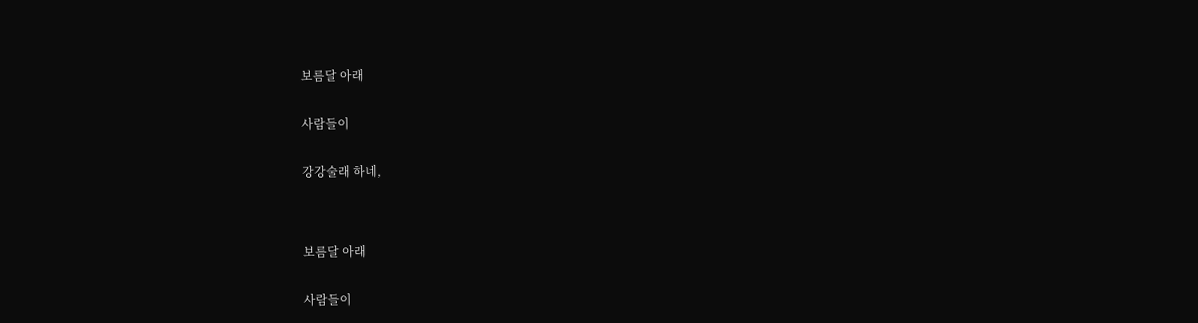보름달 아래


사람들이


강강술래 하네,




보름달 아래


사람들이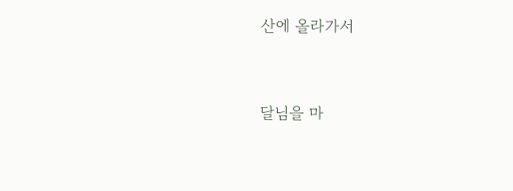산에 올라가서


달님을 마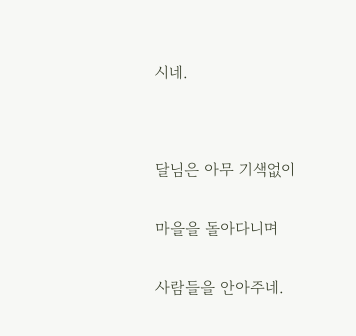시네.




달님은 아무 기색없이


마을을 돌아다니며


사람들을 안아주네.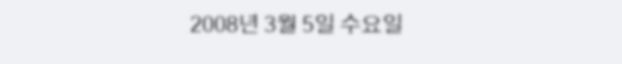2008년 3월 5일 수요일